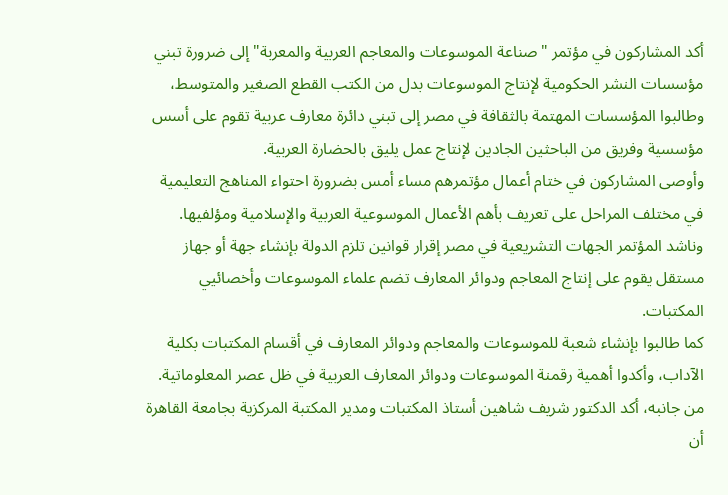أكد المشاركون في مؤتمر "صناعة الموسوعات والمعاجم العربية والمعربة" إلى ضرورة تبني مؤسسات النشر الحكومية لإنتاج الموسوعات بدل من الكتب القطع الصغير والمتوسط، وطالبوا المؤسسات المهتمة بالثقافة في مصر إلى تبني دائرة معارف عربية تقوم على أسس مؤسسية وفريق من الباحثين الجادين لإنتاج عمل يليق بالحضارة العربية.
وأوصى المشاركون في ختام أعمال مؤتمرهم مساء أمس بضرورة احتواء المناهج التعليمية في مختلف المراحل على تعريف بأهم الأعمال الموسوعية العربية والإسلامية ومؤلفيها.
وناشد المؤتمر الجهات التشريعية في مصر إقرار قوانين تلزم الدولة بإنشاء جهة أو جهاز مستقل يقوم على إنتاج المعاجم ودوائر المعارف تضم علماء الموسوعات وأخصائيي المكتبات.
كما طالبوا بإنشاء شعبة للموسوعات والمعاجم ودوائر المعارف في أقسام المكتبات بكلية الآداب، وأكدوا أهمية رقمنة الموسوعات ودوائر المعارف العربية في ظل عصر المعلوماتية.
من جانبه، أكد الدكتور شريف شاهين أستاذ المكتبات ومدير المكتبة المركزية بجامعة القاهرة أن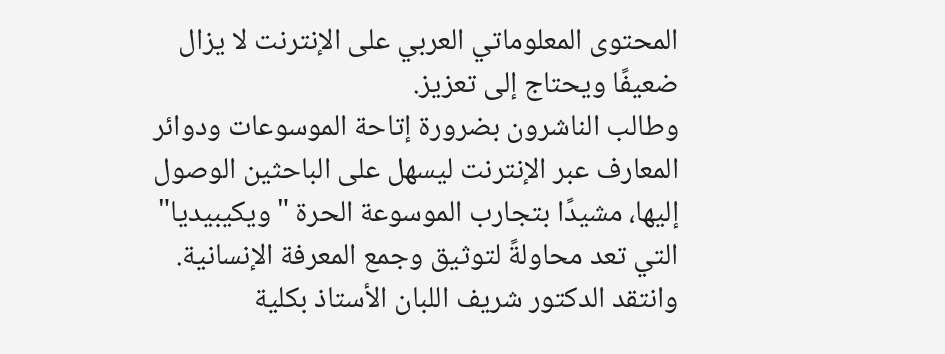المحتوى المعلوماتي العربي على الإنترنت لا يزال ضعيفًا ويحتاج إلى تعزيز.
وطالب الناشرون بضرورة إتاحة الموسوعات ودوائر المعارف عبر الإنترنت ليسهل على الباحثين الوصول إليها، مشيدًا بتجارب الموسوعة الحرة "ويكيبيديا" التي تعد محاولةً لتوثيق وجمع المعرفة الإنسانية.
وانتقد الدكتور شريف اللبان الأستاذ بكلية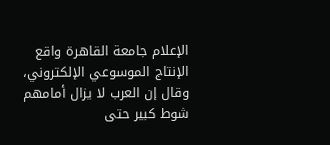الإعلام جامعة القاهرة واقع الإنتاج الموسوعي الإلكتروني، وقال إن العرب لا يزال أمامهم شوط كبير حتى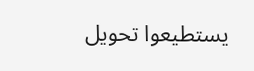يستطيعوا تحويل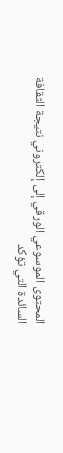المحتوى الموسوعي الورقي إلى إلكتروني نتيجة الثقافة السائدة التي تؤكد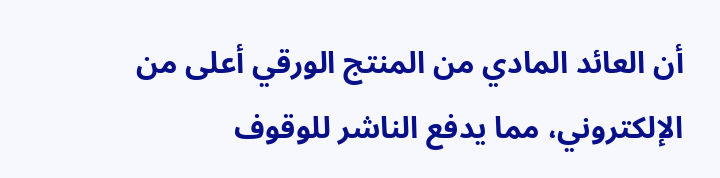أن العائد المادي من المنتج الورقي أعلى من الإلكتروني، مما يدفع الناشر للوقوف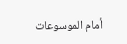أمام الموسوعات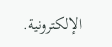الإلكترونية.